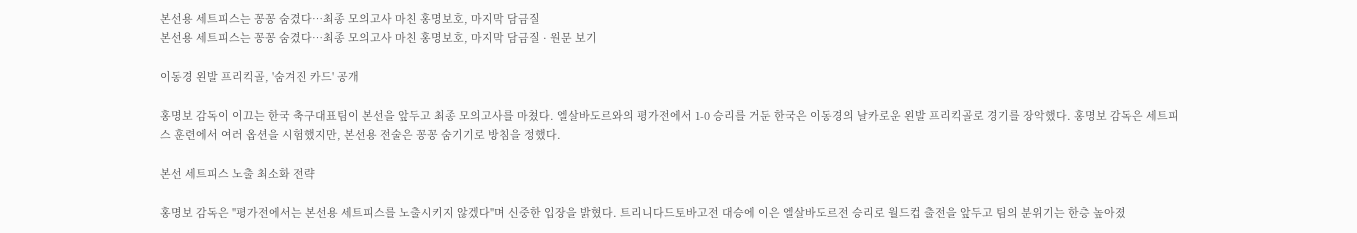본선용 세트피스는 꽁꽁 숨겼다…최종 모의고사 마친 홍명보호, 마지막 담금질
본선용 세트피스는 꽁꽁 숨겼다…최종 모의고사 마친 홍명보호, 마지막 담금질 · 원문 보기

이동경 왼발 프리킥골, '숨겨진 카드' 공개

홍명보 감독이 이끄는 한국 축구대표팀이 본선을 앞두고 최종 모의고사를 마쳤다. 엘살바도르와의 평가전에서 1-0 승리를 거둔 한국은 이동경의 날카로운 왼발 프리킥골로 경기를 장악했다. 홍명보 감독은 세트피스 훈련에서 여러 옵션을 시험했지만, 본선용 전술은 꽁꽁 숨기기로 방침을 정했다.

본선 세트피스 노출 최소화 전략

홍명보 감독은 "평가전에서는 본선용 세트피스를 노출시키지 않겠다"며 신중한 입장을 밝혔다. 트리니다드토바고전 대승에 이은 엘살바도르전 승리로 월드컵 출전을 앞두고 팀의 분위기는 한층 높아졌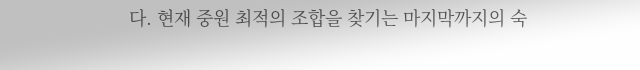다. 현재 중원 최적의 조합을 찾기는 마지막까지의 숙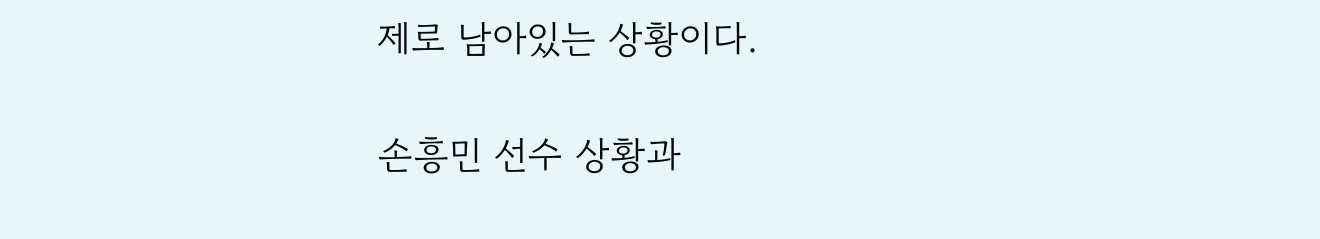제로 남아있는 상황이다.

손흥민 선수 상황과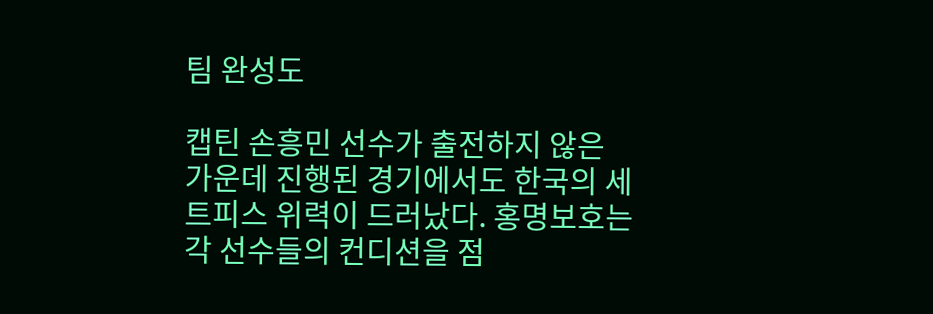팀 완성도

캡틴 손흥민 선수가 출전하지 않은 가운데 진행된 경기에서도 한국의 세트피스 위력이 드러났다. 홍명보호는 각 선수들의 컨디션을 점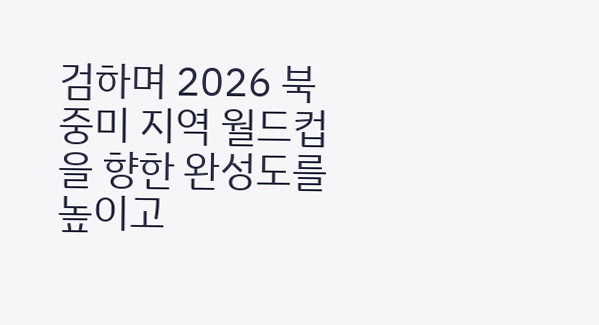검하며 2026 북중미 지역 월드컵을 향한 완성도를 높이고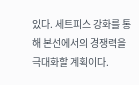있다. 세트피스 강화를 통해 본선에서의 경쟁력을 극대화할 계획이다.